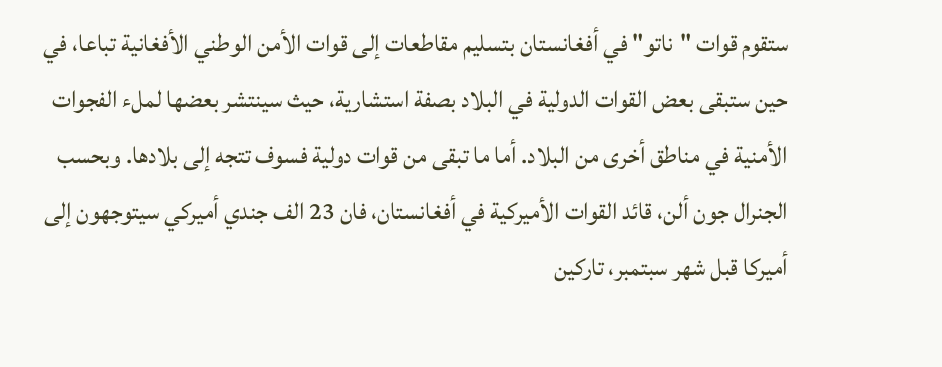ستقوم قوات "ناتو" في أفغانستان بتسليم مقاطعات إلى قوات الأمن الوطني الأفغانية تباعا، في حين ستبقى بعض القوات الدولية في البلاد بصفة استشارية، حيث سينتشر بعضها لملء الفجوات الأمنية في مناطق أخرى من البلاد. أما ما تبقى من قوات دولية فسوف تتجه إلى بلادها. وبحسب الجنرال جون ألن، قائد القوات الأميركية في أفغانستان، فان 23 الف جندي أميركي سيتوجهون إلى أميركا قبل شهر سبتمبر، تاركين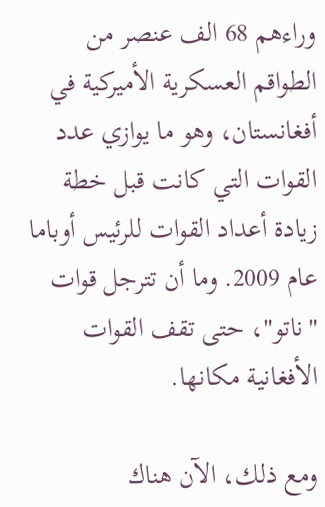وراءهم 68 الف عنصر من الطواقم العسكرية الأميركية في أفغانستان، وهو ما يوازي عدد القوات التي كانت قبل خطة زيادة أعداد القوات للرئيس أوباما عام 2009. وما أن تترجل قوات "ناتو"، حتى تقف القوات الأفغانية مكانها.

ومع ذلك، الآن هناك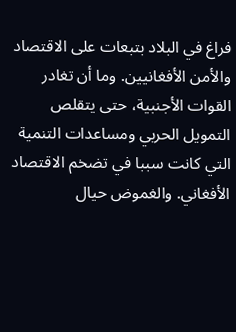فراغ في البلاد بتبعات على الاقتصاد والأمن الأفغانيين. وما أن تغادر القوات الأجنبية، حتى يتقلص التمويل الحربي ومساعدات التنمية التي كانت سببا في تضخم الاقتصاد الأفغاني. والغموض حيال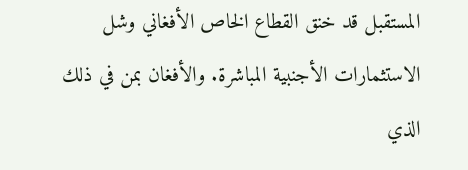المستقبل قد خنق القطاع الخاص الأفغاني وشل الاستثمارات الأجنبية المباشرة. والأفغان بمن في ذلك الذي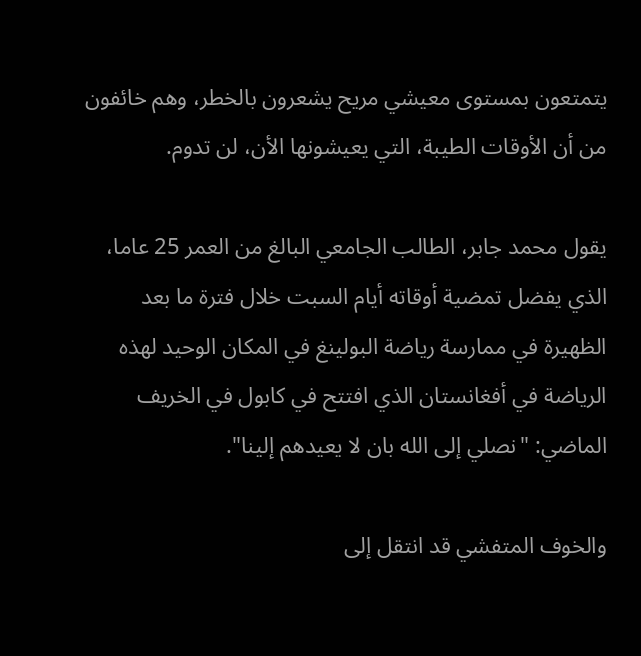يتمتعون بمستوى معيشي مريح يشعرون بالخطر، وهم خائفون من أن الأوقات الطيبة، التي يعيشونها الأن، لن تدوم.

يقول محمد جابر، الطالب الجامعي البالغ من العمر 25 عاما، الذي يفضل تمضية أوقاته أيام السبت خلال فترة ما بعد الظهيرة في ممارسة رياضة البولينغ في المكان الوحيد لهذه الرياضة في أفغانستان الذي افتتح في كابول في الخريف الماضي: "نصلي إلى الله بان لا يعيدهم إلينا".

والخوف المتفشي قد انتقل إلى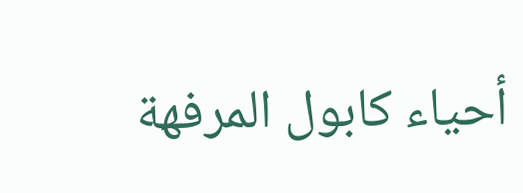أحياء كابول المرفهة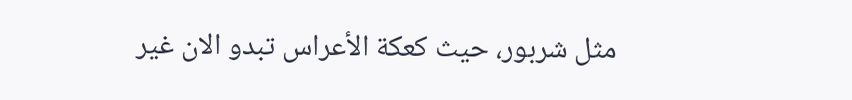مثل شربور، حيث كعكة الأعراس تبدو الان غير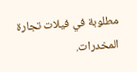مطلوبة في فيلات تجارة المخدرات.